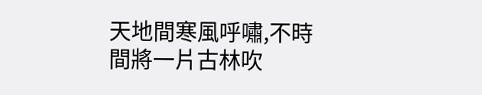天地間寒風呼嘯,不時間將一片古林吹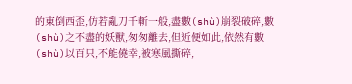的東倒西歪,仿若亂刀千斬一般,盡數(shù)崩裂破碎,數(shù)之不盡的妖獸,匆匆離去,但近便如此,依然有數(shù)以百只,不能僥幸,被寒風撕碎,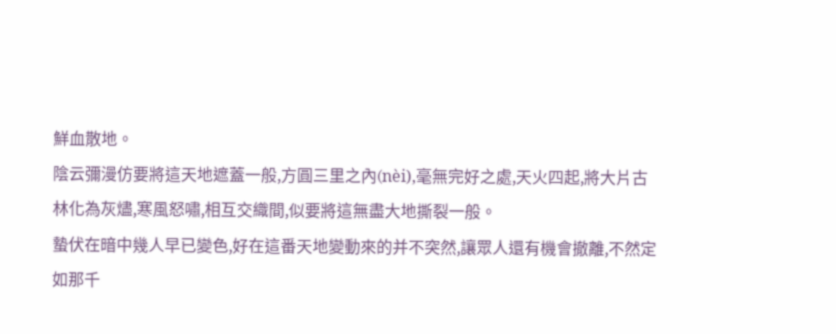鮮血散地。
陰云彌漫仿要將這天地遮蓋一般,方圓三里之內(nèi),毫無完好之處,天火四起,將大片古林化為灰燼,寒風怒嘯,相互交織間,似要將這無盡大地撕裂一般。
蟄伏在暗中幾人早已變色,好在這番天地變動來的并不突然,讓眾人還有機會撤離,不然定如那千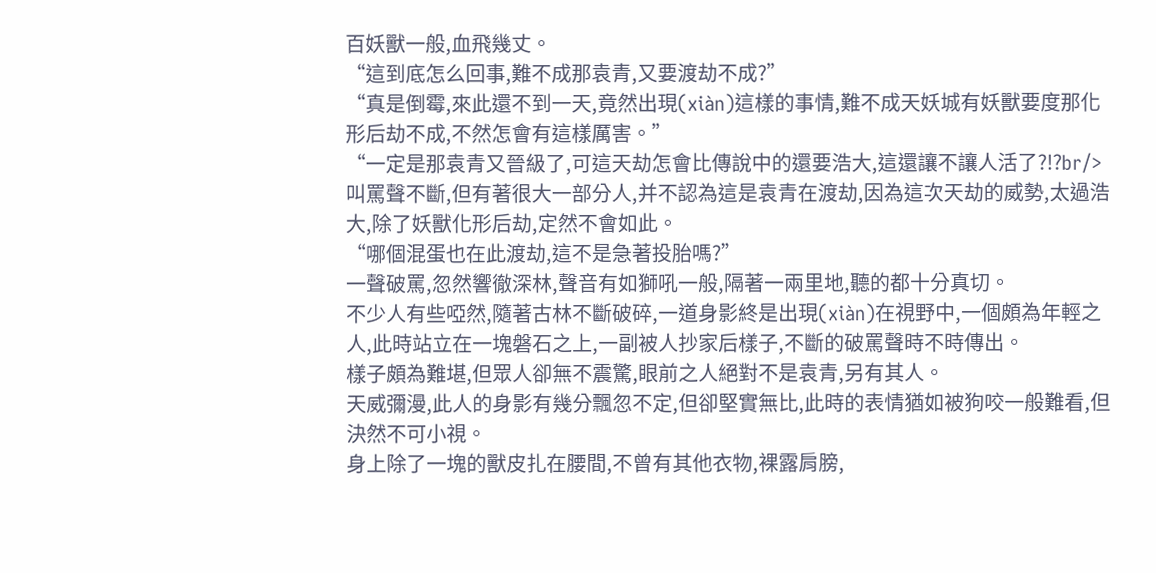百妖獸一般,血飛幾丈。
“這到底怎么回事,難不成那袁青,又要渡劫不成?”
“真是倒霉,來此還不到一天,竟然出現(xiàn)這樣的事情,難不成天妖城有妖獸要度那化形后劫不成,不然怎會有這樣厲害。”
“一定是那袁青又晉級了,可這天劫怎會比傳說中的還要浩大,這還讓不讓人活了?!?br/>
叫罵聲不斷,但有著很大一部分人,并不認為這是袁青在渡劫,因為這次天劫的威勢,太過浩大,除了妖獸化形后劫,定然不會如此。
“哪個混蛋也在此渡劫,這不是急著投胎嗎?”
一聲破罵,忽然響徹深林,聲音有如獅吼一般,隔著一兩里地,聽的都十分真切。
不少人有些啞然,隨著古林不斷破碎,一道身影終是出現(xiàn)在視野中,一個頗為年輕之人,此時站立在一塊磐石之上,一副被人抄家后樣子,不斷的破罵聲時不時傳出。
樣子頗為難堪,但眾人卻無不震驚,眼前之人絕對不是袁青,另有其人。
天威彌漫,此人的身影有幾分飄忽不定,但卻堅實無比,此時的表情猶如被狗咬一般難看,但決然不可小視。
身上除了一塊的獸皮扎在腰間,不曾有其他衣物,裸露肩膀,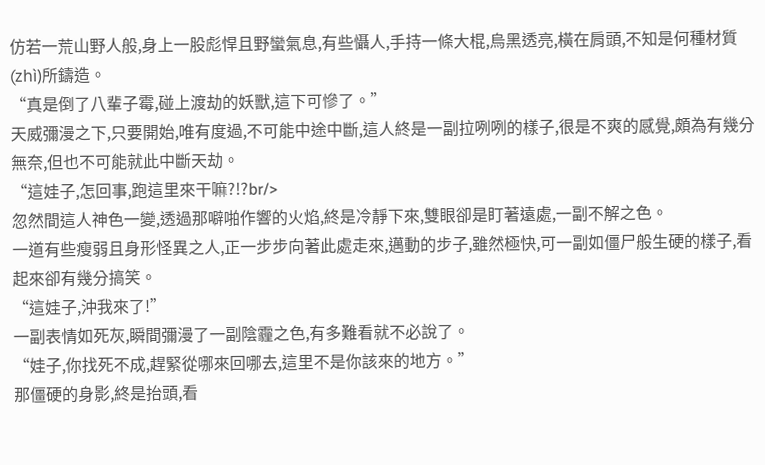仿若一荒山野人般,身上一股彪悍且野蠻氣息,有些懾人,手持一條大棍,烏黑透亮,橫在肩頭,不知是何種材質(zhì)所鑄造。
“真是倒了八輩子霉,碰上渡劫的妖獸,這下可慘了。”
天威彌漫之下,只要開始,唯有度過,不可能中途中斷,這人終是一副拉咧咧的樣子,很是不爽的感覺,頗為有幾分無奈,但也不可能就此中斷天劫。
“這娃子,怎回事,跑這里來干嘛?!?br/>
忽然間這人神色一變,透過那噼啪作響的火焰,終是冷靜下來,雙眼卻是盯著遠處,一副不解之色。
一道有些瘦弱且身形怪異之人,正一步步向著此處走來,邁動的步子,雖然極快,可一副如僵尸般生硬的樣子,看起來卻有幾分搞笑。
“這娃子,沖我來了!”
一副表情如死灰,瞬間彌漫了一副陰霾之色,有多難看就不必說了。
“娃子,你找死不成,趕緊從哪來回哪去,這里不是你該來的地方。”
那僵硬的身影,終是抬頭,看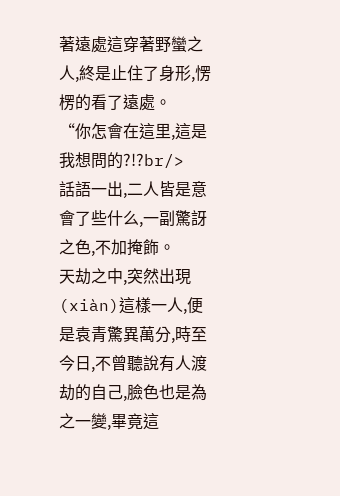著遠處這穿著野蠻之人,終是止住了身形,愣楞的看了遠處。
“你怎會在這里,這是我想問的?!?br/>
話語一出,二人皆是意會了些什么,一副驚訝之色,不加掩飾。
天劫之中,突然出現(xiàn)這樣一人,便是袁青驚異萬分,時至今日,不曾聽說有人渡劫的自己,臉色也是為之一變,畢竟這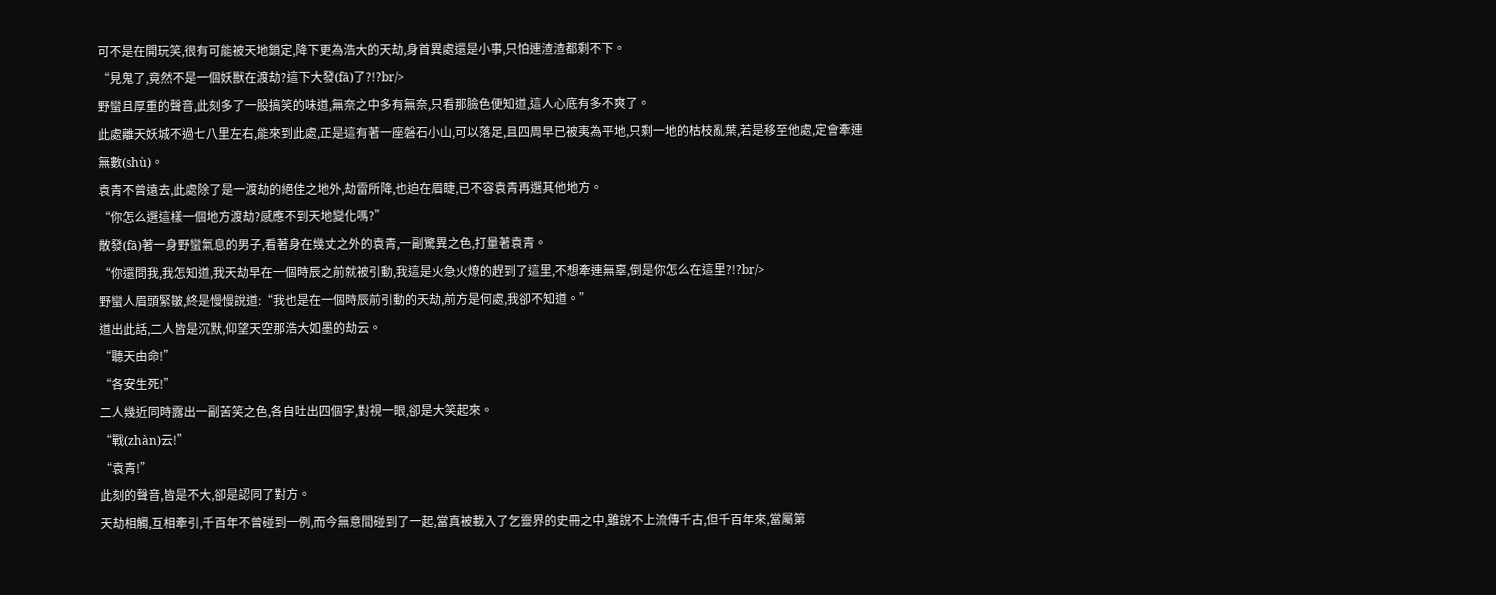可不是在開玩笑,很有可能被天地鎖定,降下更為浩大的天劫,身首異處還是小事,只怕連渣渣都剩不下。
“見鬼了,竟然不是一個妖獸在渡劫?這下大發(fā)了?!?br/>
野蠻且厚重的聲音,此刻多了一股搞笑的味道,無奈之中多有無奈,只看那臉色便知道,這人心底有多不爽了。
此處離天妖城不過七八里左右,能來到此處,正是這有著一座磐石小山,可以落足,且四周早已被夷為平地,只剩一地的枯枝亂葉,若是移至他處,定會牽連無數(shù)。
袁青不曾遠去,此處除了是一渡劫的絕佳之地外,劫雷所降,也迫在眉睫,已不容袁青再選其他地方。
“你怎么選這樣一個地方渡劫?感應不到天地變化嗎?”
散發(fā)著一身野蠻氣息的男子,看著身在幾丈之外的袁青,一副驚異之色,打量著袁青。
“你還問我,我怎知道,我天劫早在一個時辰之前就被引動,我這是火急火燎的趕到了這里,不想牽連無辜,倒是你怎么在這里?!?br/>
野蠻人眉頭緊皺,終是慢慢說道:“我也是在一個時辰前引動的天劫,前方是何處,我卻不知道。”
道出此話,二人皆是沉默,仰望天空那浩大如墨的劫云。
“聽天由命!”
“各安生死!”
二人幾近同時露出一副苦笑之色,各自吐出四個字,對視一眼,卻是大笑起來。
“戰(zhàn)云!”
“袁青!”
此刻的聲音,皆是不大,卻是認同了對方。
天劫相觸,互相牽引,千百年不曾碰到一例,而今無意間碰到了一起,當真被載入了乞靈界的史冊之中,雖說不上流傳千古,但千百年來,當屬第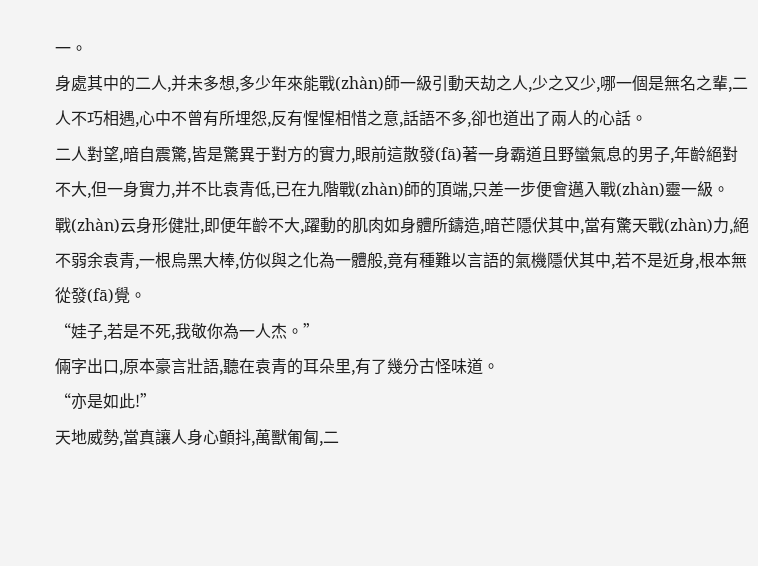一。
身處其中的二人,并未多想,多少年來能戰(zhàn)師一級引動天劫之人,少之又少,哪一個是無名之輩,二人不巧相遇,心中不曾有所埋怨,反有惺惺相惜之意,話語不多,卻也道出了兩人的心話。
二人對望,暗自震驚,皆是驚異于對方的實力,眼前這散發(fā)著一身霸道且野蠻氣息的男子,年齡絕對不大,但一身實力,并不比袁青低,已在九階戰(zhàn)師的頂端,只差一步便會邁入戰(zhàn)靈一級。
戰(zhàn)云身形健壯,即便年齡不大,躍動的肌肉如身體所鑄造,暗芒隱伏其中,當有驚天戰(zhàn)力,絕不弱余袁青,一根烏黑大棒,仿似與之化為一體般,竟有種難以言語的氣機隱伏其中,若不是近身,根本無從發(fā)覺。
“娃子,若是不死,我敬你為一人杰。”
倆字出口,原本豪言壯語,聽在袁青的耳朵里,有了幾分古怪味道。
“亦是如此!”
天地威勢,當真讓人身心顫抖,萬獸匍匐,二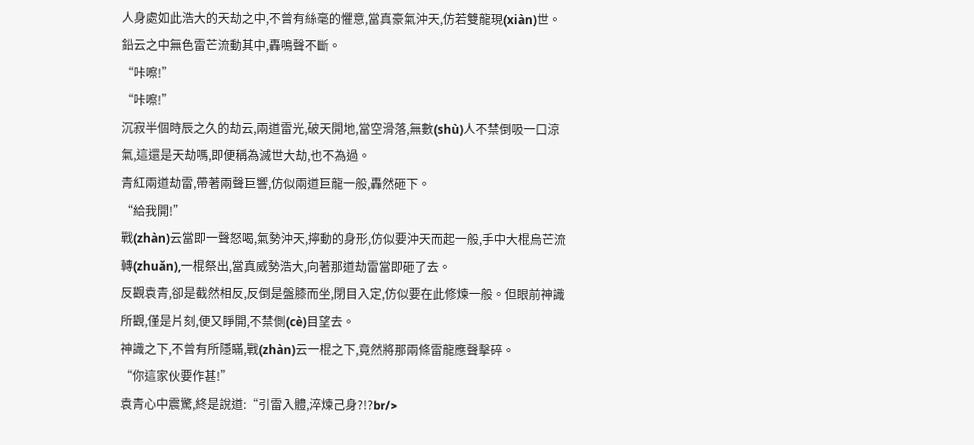人身處如此浩大的天劫之中,不曾有絲毫的懼意,當真豪氣沖天,仿若雙龍現(xiàn)世。
鉛云之中無色雷芒流動其中,轟鳴聲不斷。
“咔嚓!”
“咔嚓!”
沉寂半個時辰之久的劫云,兩道雷光,破天開地,當空滑落,無數(shù)人不禁倒吸一口涼氣,這還是天劫嗎,即便稱為滅世大劫,也不為過。
青紅兩道劫雷,帶著兩聲巨響,仿似兩道巨龍一般,轟然砸下。
“給我開!”
戰(zhàn)云當即一聲怒喝,氣勢沖天,擰動的身形,仿似要沖天而起一般,手中大棍烏芒流轉(zhuǎn),一棍祭出,當真威勢浩大,向著那道劫雷當即砸了去。
反觀袁青,卻是截然相反,反倒是盤膝而坐,閉目入定,仿似要在此修煉一般。但眼前神識所觀,僅是片刻,便又睜開,不禁側(cè)目望去。
神識之下,不曾有所隱瞞,戰(zhàn)云一棍之下,竟然將那兩條雷龍應聲擊碎。
“你這家伙要作甚!”
袁青心中震驚,終是說道:“引雷入體,淬煉己身?!?br/>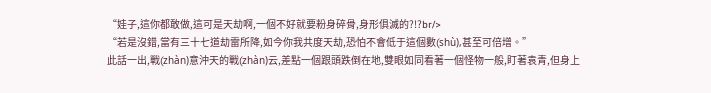“娃子,這你都敢做,這可是天劫啊,一個不好就要粉身碎骨,身形俱滅的?!?br/>
“若是沒錯,當有三十七道劫雷所降,如今你我共度天劫,恐怕不會低于這個數(shù),甚至可倍增。”
此話一出,戰(zhàn)意沖天的戰(zhàn)云,差點一個跟頭跌倒在地,雙眼如同看著一個怪物一般,盯著袁青,但身上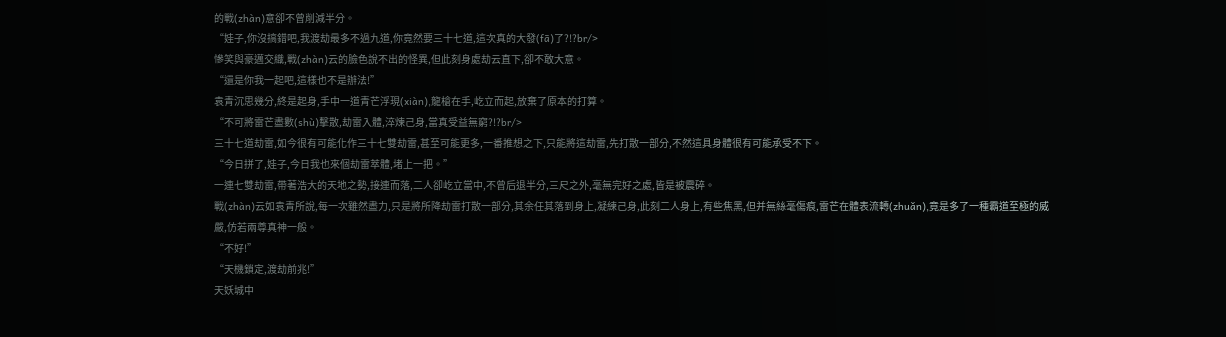的戰(zhàn)意卻不曾削減半分。
“娃子,你沒搞錯吧,我渡劫最多不過九道,你竟然要三十七道,這次真的大發(fā)了?!?br/>
慘笑與豪邁交織,戰(zhàn)云的臉色說不出的怪異,但此刻身處劫云直下,卻不敢大意。
“還是你我一起吧,這樣也不是辦法!”
袁青沉思幾分,終是起身,手中一道青芒浮現(xiàn),龍槍在手,屹立而起,放棄了原本的打算。
“不可將雷芒盡數(shù)擊散,劫雷入體,淬煉己身,當真受益無窮?!?br/>
三十七道劫雷,如今很有可能化作三十七雙劫雷,甚至可能更多,一番推想之下,只能將這劫雷,先打散一部分,不然這具身體很有可能承受不下。
“今日拼了,娃子,今日我也來個劫雷萃體,堵上一把。”
一連七雙劫雷,帶著浩大的天地之勢,接連而落,二人卻屹立當中,不曾后退半分,三尺之外,毫無完好之處,皆是被震碎。
戰(zhàn)云如袁青所說,每一次雖然盡力,只是將所降劫雷打散一部分,其余任其落到身上,凝練己身,此刻二人身上,有些焦黑,但并無絲毫傷痕,雷芒在體表流轉(zhuǎn),竟是多了一種霸道至極的威嚴,仿若兩尊真神一般。
“不好!”
“天機鎖定,渡劫前兆!”
天妖城中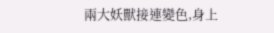兩大妖獸接連變色,身上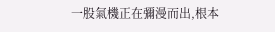一股氣機正在彌漫而出,根本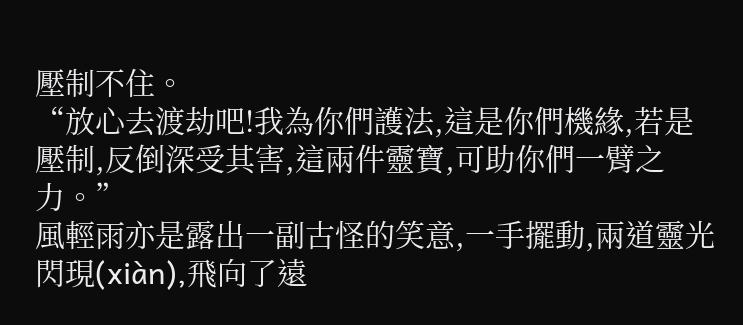壓制不住。
“放心去渡劫吧!我為你們護法,這是你們機緣,若是壓制,反倒深受其害,這兩件靈寶,可助你們一臂之力。”
風輕雨亦是露出一副古怪的笑意,一手擺動,兩道靈光閃現(xiàn),飛向了遠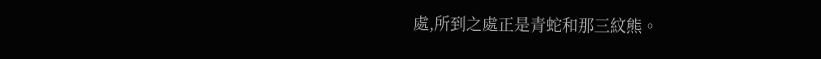處,所到之處正是青蛇和那三紋熊。